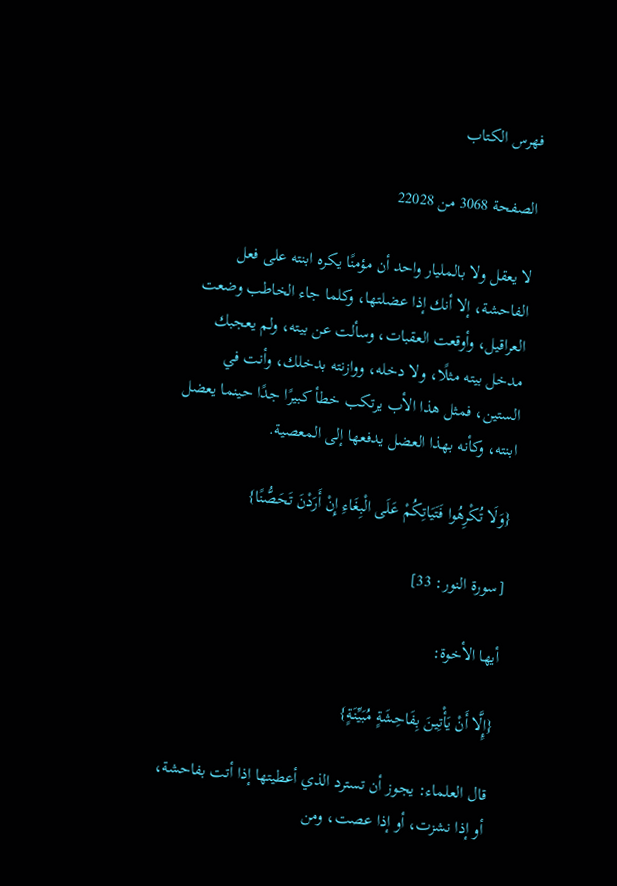فهرس الكتاب

الصفحة 3068 من 22028

لا يعقل ولا بالمليار واحد أن مؤمنًا يكره ابنته على فعل الفاحشة، إلا أنك إذا عضلتها، وكلما جاء الخاطب وضعت العراقيل، وأوقعت العقبات، وسألت عن بيته، ولم يعجبك مدخل بيته مثلًا، ولا دخله، ووازنته بدخلك، وأنت في الستين، فمثل هذا الأب يرتكب خطأ كبيرًا جدًا حينما يعضل ابنته، وكأنه بهذا العضل يدفعها إلى المعصية.

{وَلَا تُكْرِهُوا فَتَيَاتِكُمْ عَلَى الْبِغَاءِ إِنْ أَرَدْنَ تَحَصُّنًا}

[سورة النور: 33]

أيها الأخوة:

{إٍلَّا أَنْ يَأْتِينَ بِفَاحِشَةٍ مُبَيِّنَةٍ}

قال العلماء: يجوز أن تسترد الذي أعطيتها إذا أتت بفاحشة، أو إذا نشزت، أو إذا عصت، ومن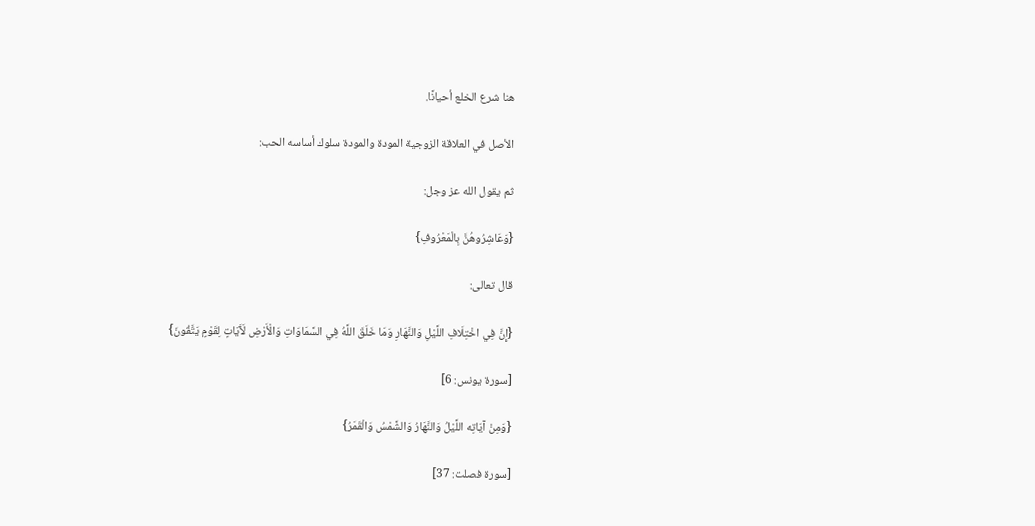هنا شرع الخلع أحيانًا.

الأصل في العلاقة الزوجية المودة والمودة سلوك أساسه الحب:

ثم يقول الله عز وجل:

{وَعَاشِرُوهُنَّ بِالْمَعْرُوفِ}

قال تعالى:

{إِنَّ فِي اخْتِلَافِ اللَّيْلِ وَالنَّهَارِ وَمَا خَلَقَ اللَّهُ فِي السَّمَاوَاتِ وَالْأَرْضِ لَآَيَاتٍ لِقَوْمٍ يَتَّقُونَ}

[سورة يونس: 6]

{وَمِنْ آيَاتِه اللَّيْلُ وَالنَّهَارُ وَالشَّمْسُ وَالْقَمَرُ}

[سورة فصلت: 37]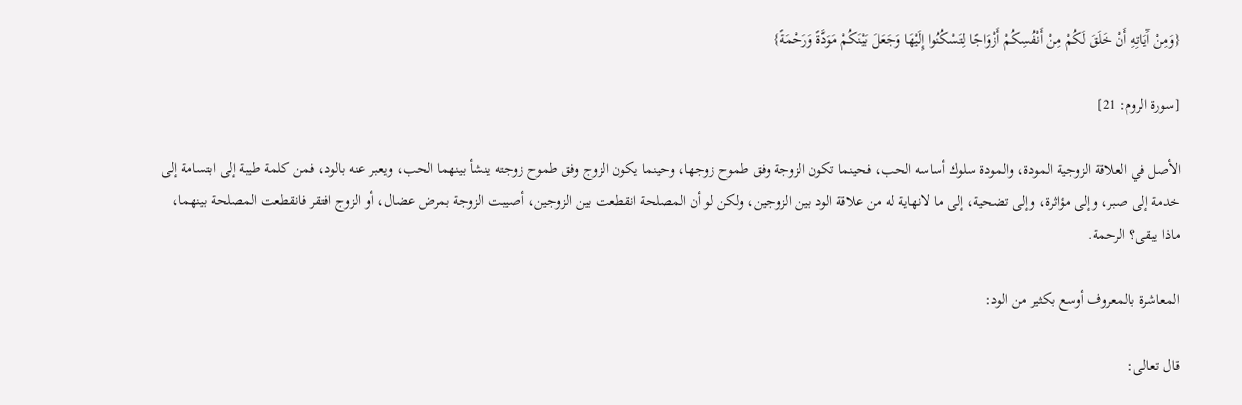{وَمِنْ آَيَاتِهِ أَنْ خَلَقَ لَكُمْ مِنْ أَنْفُسِكُمْ أَزْوَاجًا لِتَسْكُنُوا إِلَيْهَا وَجَعَلَ بَيْنَكُمْ مَوَدَّةً وَرَحْمَةً}

[سورة الروم: 21]

الأصل في العلاقة الزوجية المودة، والمودة سلوك أساسه الحب، فحينما تكون الزوجة وفق طموح زوجها، وحينما يكون الزوج وفق طموح زوجته ينشأ بينهما الحب، ويعبر عنه بالود، فمن كلمة طيبة إلى ابتسامة إلى خدمة إلى صبر، وإلى مؤاثرة، وإلى تضحية، إلى ما لانهاية له من علاقة الود بين الزوجين، ولكن لو أن المصلحة انقطعت بين الزوجين، أصيبت الزوجة بمرض عضال، أو الزوج افتقر فانقطعت المصلحة بينهما، ماذا يبقى؟ الرحمة.

المعاشرة بالمعروف أوسع بكثير من الود:

قال تعالى: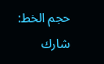حجم الخط:
شارك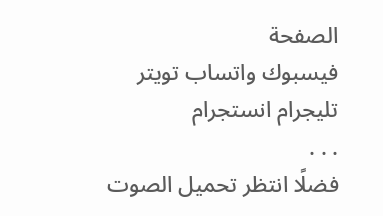الصفحة
فيسبوك واتساب تويتر تليجرام انستجرام
. . .
فضلًا انتظر تحميل الصوت